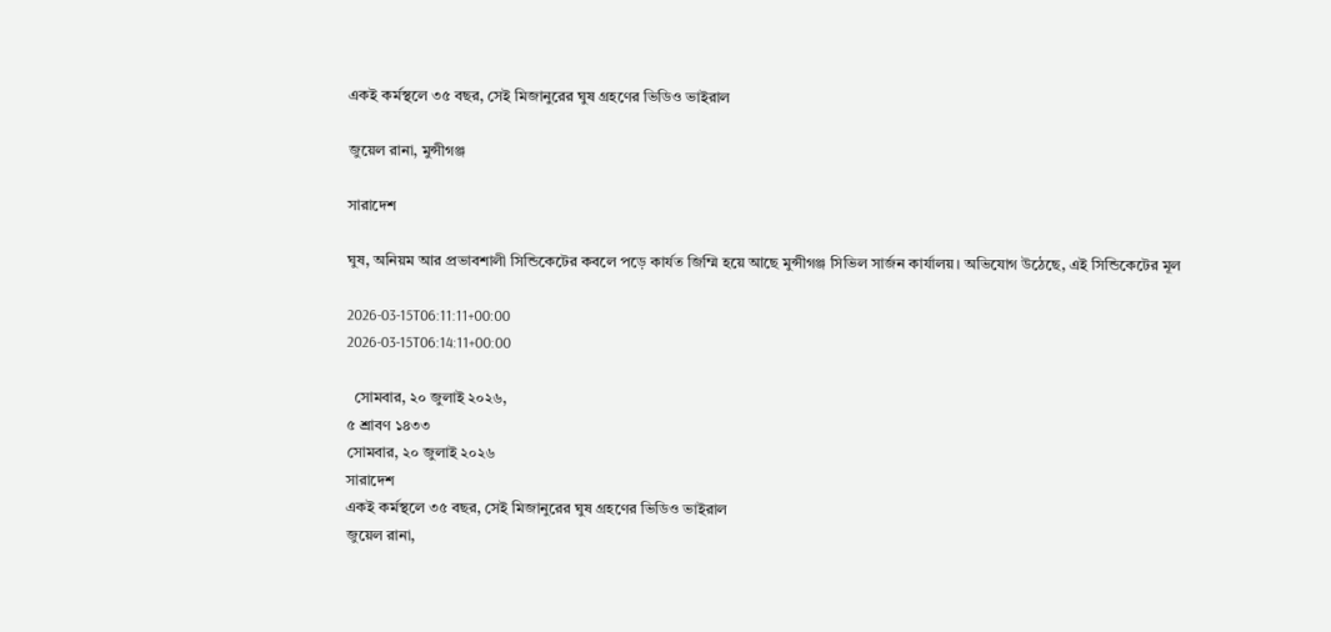একই কর্মস্থলে ৩৫ বছর, সেই মিজানুরের ঘুষ গ্রহণের ভিডিও ভাইরাল

জুয়েল রানা, মুন্সীগঞ্জ

সারাদেশ

ঘুষ, অনিয়ম আর প্রভাবশালী সিন্ডিকেটের কবলে পড়ে কার্যত জিম্মি হয়ে আছে মুন্সীগঞ্জ সিভিল সার্জন কার্যালয়। অভিযোগ উঠেছে, এই সিন্ডিকেটের মূল

2026-03-15T06:11:11+00:00
2026-03-15T06:14:11+00:00

  সোমবার, ২০ জুলাই ২০২৬,
৫ শ্রাবণ ১৪৩৩
সোমবার, ২০ জুলাই ২০২৬
সারাদেশ
একই কর্মস্থলে ৩৫ বছর, সেই মিজানুরের ঘুষ গ্রহণের ভিডিও ভাইরাল
জুয়েল রানা,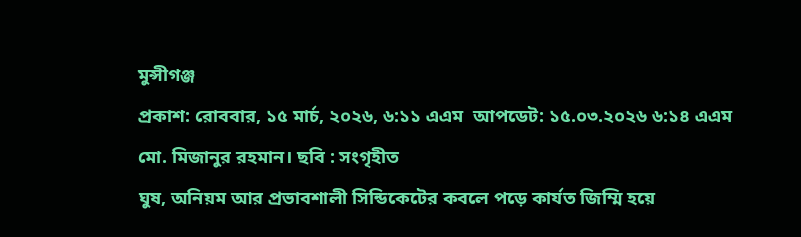মুন্সীগঞ্জ
প্রকাশ: রোববার, ১৫ মার্চ, ২০২৬, ৬:১১ এএম  আপডেট: ১৫.০৩.২০২৬ ৬:১৪ এএম
মো. মিজানুর রহমান। ছবি : সংগৃহীত
ঘুষ, অনিয়ম আর প্রভাবশালী সিন্ডিকেটের কবলে পড়ে কার্যত জিম্মি হয়ে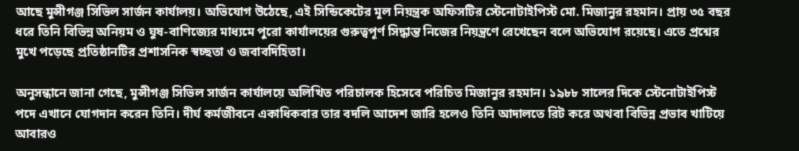আছে মুন্সীগঞ্জ সিভিল সার্জন কার্যালয়। অভিযোগ উঠেছে, এই সিন্ডিকেটের মূল নিয়ন্ত্রক অফিসটির স্টেনোটাইপিস্ট মো. মিজানুর রহমান। প্রায় ৩৫ বছর ধরে তিনি বিভিন্ন অনিয়ম ও ঘুষ-বাণিজ্যের মাধ্যমে পুরো কার্যালয়ের গুরুত্বপূর্ণ সিদ্ধান্ত নিজের নিয়ন্ত্রণে রেখেছেন বলে অভিযোগ রয়েছে। এতে প্রশ্নের মুখে পড়েছে প্রতিষ্ঠানটির প্রশাসনিক স্বচ্ছতা ও জবাবদিহিতা।

অনুসন্ধানে জানা গেছে, মুন্সীগঞ্জ সিভিল সার্জন কার্যালয়ে অলিখিত পরিচালক হিসেবে পরিচিত মিজানুর রহমান। ১৯৮৮ সালের দিকে স্টেনোটাইপিস্ট পদে এখানে যোগদান করেন তিনি। দীর্ঘ কর্মজীবনে একাধিকবার তার বদলি আদেশ জারি হলেও তিনি আদালতে রিট করে অথবা বিভিন্ন প্রভাব খাটিয়ে আবারও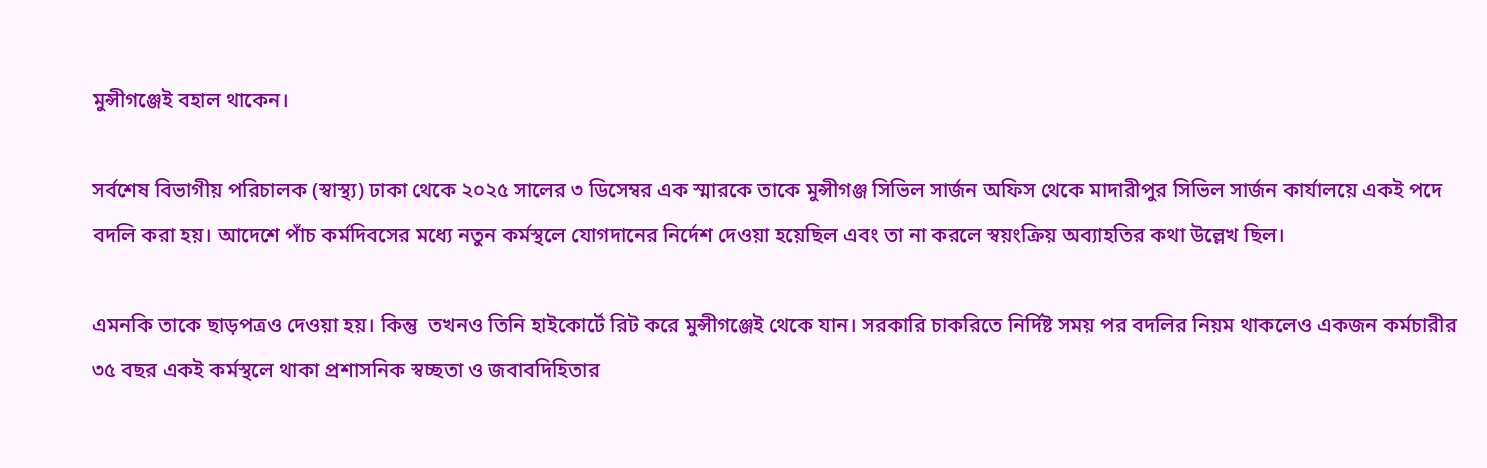মুন্সীগঞ্জেই বহাল থাকেন।

সর্বশেষ বিভাগীয় পরিচালক (স্বাস্থ্য) ঢাকা থেকে ২০২৫ সালের ৩ ডিসেম্বর এক স্মারকে তাকে মুন্সীগঞ্জ সিভিল সার্জন অফিস থেকে মাদারীপুর সিভিল সার্জন কার্যালয়ে একই পদে বদলি করা হয়। আদেশে পাঁচ কর্মদিবসের মধ্যে নতুন কর্মস্থলে যোগদানের নির্দেশ দেওয়া হয়েছিল এবং তা না করলে স্বয়ংক্রিয় অব্যাহতির কথা উল্লেখ ছিল।

এমনকি তাকে ছাড়পত্রও দেওয়া হয়। কিন্তু  তখনও তিনি হাইকোর্টে রিট করে মুন্সীগঞ্জেই থেকে যান। সরকারি চাকরিতে নির্দিষ্ট সময় পর বদলির নিয়ম থাকলেও একজন কর্মচারীর ৩৫ বছর একই কর্মস্থলে থাকা প্রশাসনিক স্বচ্ছতা ও জবাবদিহিতার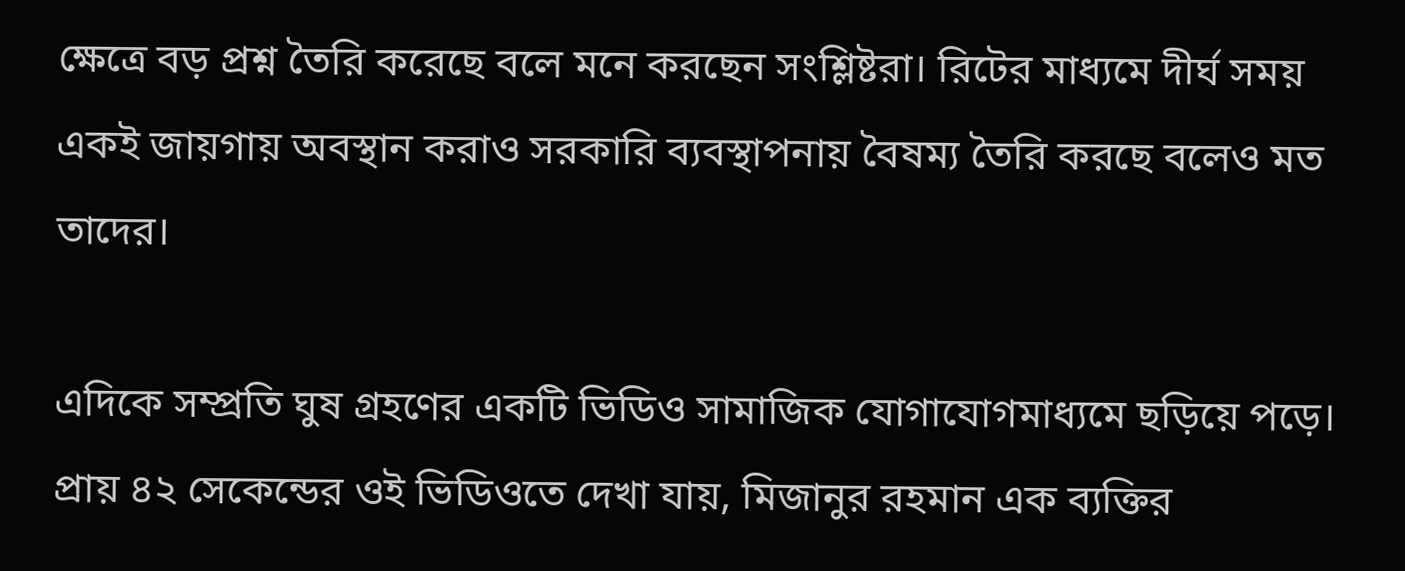ক্ষেত্রে বড় প্রশ্ন তৈরি করেছে বলে মনে করছেন সংশ্লিষ্টরা। রিটের মাধ্যমে দীর্ঘ সময় একই জায়গায় অবস্থান করাও সরকারি ব্যবস্থাপনায় বৈষম্য তৈরি করছে বলেও মত তাদের।

এদিকে সম্প্রতি ঘুষ গ্রহণের একটি ভিডিও সামাজিক যোগাযোগমাধ্যমে ছড়িয়ে পড়ে। প্রায় ৪২ সেকেন্ডের ওই ভিডিওতে দেখা যায়, মিজানুর রহমান এক ব্যক্তির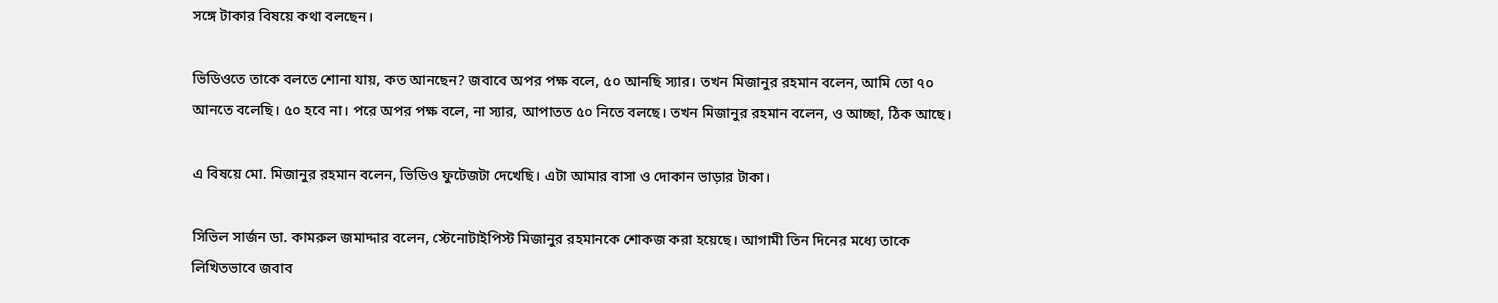সঙ্গে টাকার বিষয়ে কথা বলছেন।

ভিডিওতে তাকে বলতে শোনা যায়, কত আনছেন? জবাবে অপর পক্ষ বলে, ৫০ আনছি স্যার। তখন মিজানুর রহমান বলেন, আমি তো ৭০ আনতে বলেছি। ৫০ হবে না। পরে অপর পক্ষ বলে, না স্যার, আপাতত ৫০ নিতে বলছে। তখন মিজানুর রহমান বলেন, ও আচ্ছা, ঠিক আছে।

এ বিষয়ে মো. মিজানুর রহমান বলেন, ভিডিও ফুটেজটা দেখেছি। এটা আমার বাসা ও দোকান ভাড়ার টাকা।

সিভিল সার্জন ডা. কামরুল জমাদ্দার বলেন, স্টেনোটাইপিস্ট মিজানুর রহমানকে শোকজ করা হয়েছে। আগামী তিন দিনের মধ্যে তাকে লিখিতভাবে জবাব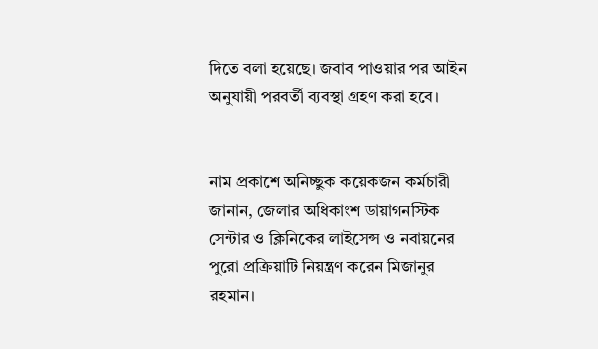দিতে বলা হয়েছে। জবাব পাওয়ার পর আইন অনুযায়ী পরবর্তী ব্যবস্থা গ্রহণ করা হবে।


নাম প্রকাশে অনিচ্ছুক কয়েকজন কর্মচারী জানান, জেলার অধিকাংশ ডায়াগনস্টিক সেন্টার ও ক্লিনিকের লাইসেন্স ও নবায়নের পুরো প্রক্রিয়াটি নিয়ন্ত্রণ করেন মিজানুর রহমান।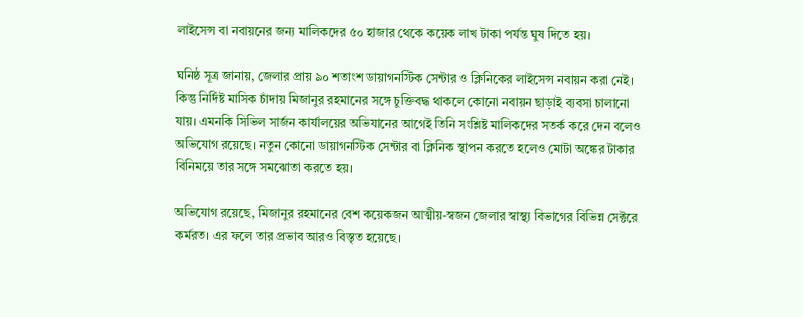লাইসেন্স বা নবায়নের জন্য মালিকদের ৫০ হাজার থেকে কয়েক লাখ টাকা পর্যন্ত ঘুষ দিতে হয়।

ঘনিষ্ঠ সূত্র জানায়, জেলার প্রায় ৯০ শতাংশ ডায়াগনস্টিক সেন্টার ও ক্লিনিকের লাইসেন্স নবায়ন করা নেই। কিন্তু নির্দিষ্ট মাসিক চাঁদায় মিজানুর রহমানের সঙ্গে চুক্তিবদ্ধ থাকলে কোনো নবায়ন ছাড়াই ব্যবসা চালানো যায়। এমনকি সিভিল সার্জন কার্যালয়ের অভিযানের আগেই তিনি সংশ্লিষ্ট মালিকদের সতর্ক করে দেন বলেও অভিযোগ রয়েছে। নতুন কোনো ডায়াগনস্টিক সেন্টার বা ক্লিনিক স্থাপন করতে হলেও মোটা অঙ্কের টাকার বিনিময়ে তার সঙ্গে সমঝোতা করতে হয়।

অভিযোগ রয়েছে, মিজানুর রহমানের বেশ কয়েকজন আত্মীয়-স্বজন জেলার স্বাস্থ্য বিভাগের বিভিন্ন সেক্টরে কর্মরত। এর ফলে তার প্রভাব আরও বিস্তৃত হয়েছে।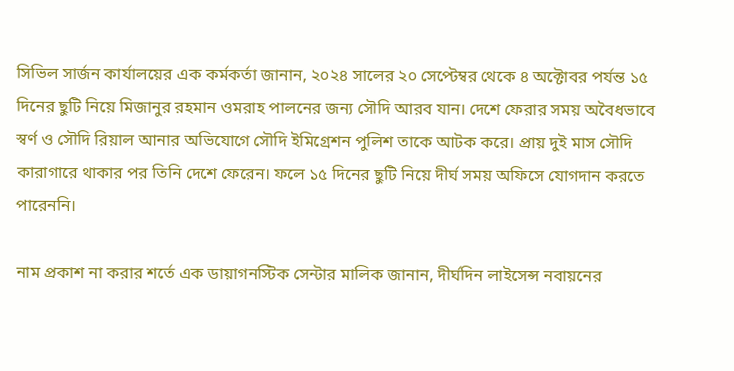সিভিল সার্জন কার্যালয়ের এক কর্মকর্তা জানান, ২০২৪ সালের ২০ সেপ্টেম্বর থেকে ৪ অক্টোবর পর্যন্ত ১৫ দিনের ছুটি নিয়ে মিজানুর রহমান ওমরাহ পালনের জন্য সৌদি আরব যান। দেশে ফেরার সময় অবৈধভাবে স্বর্ণ ও সৌদি রিয়াল আনার অভিযোগে সৌদি ইমিগ্রেশন পুলিশ তাকে আটক করে। প্রায় দুই মাস সৌদি কারাগারে থাকার পর তিনি দেশে ফেরেন। ফলে ১৫ দিনের ছুটি নিয়ে দীর্ঘ সময় অফিসে যোগদান করতে পারেননি।

নাম প্রকাশ না করার শর্তে এক ডায়াগনস্টিক সেন্টার মালিক জানান, দীর্ঘদিন লাইসেন্স নবায়নের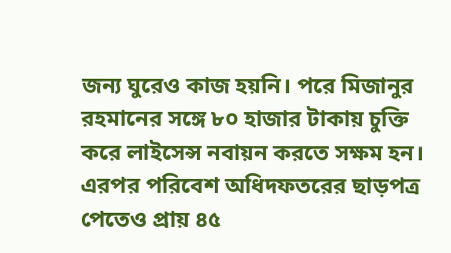জন্য ঘুরেও কাজ হয়নি। পরে মিজানুর রহমানের সঙ্গে ৮০ হাজার টাকায় চুক্তি করে লাইসেন্স নবায়ন করতে সক্ষম হন। এরপর পরিবেশ অধিদফতরের ছাড়পত্র পেতেও প্রায় ৪৫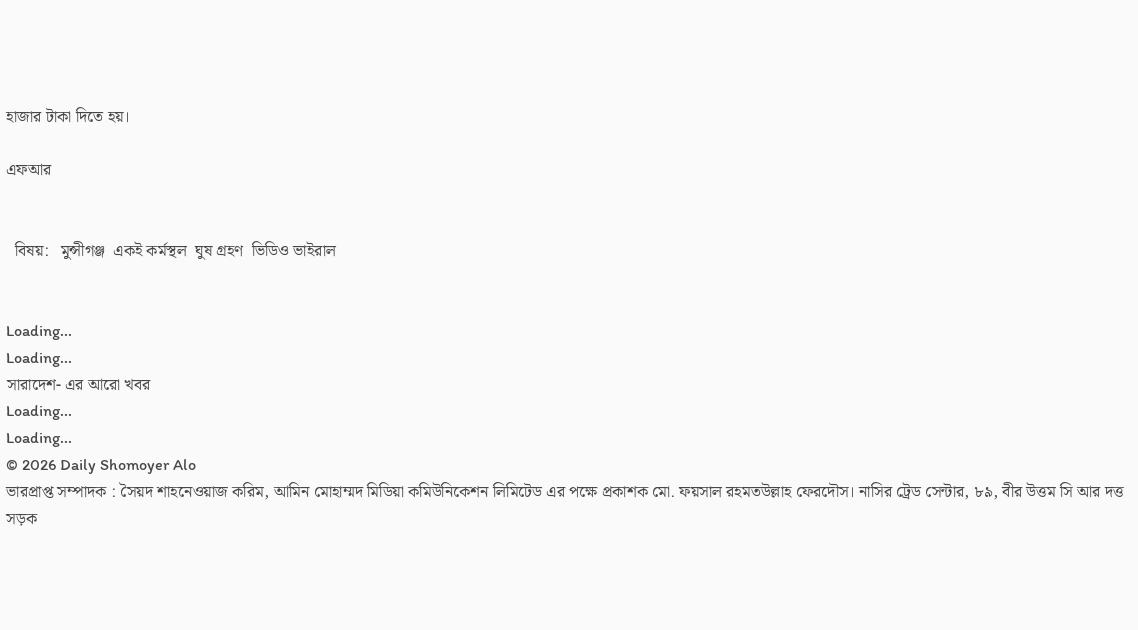হাজার টাকা দিতে হয়।

এফআর


  বিষয়:   মুন্সীগঞ্জ  একই কর্মস্থল  ঘুষ গ্রহণ  ভিডিও ভাইরাল


Loading...
Loading...
সারাদেশ- এর আরো খবর
Loading...
Loading...
© 2026 Daily Shomoyer Alo
ভারপ্রাপ্ত সম্পাদক : সৈয়দ শাহনেওয়াজ করিম, আমিন মোহাম্মদ মিডিয়া কমিউনিকেশন লিমিটেড এর পক্ষে প্রকাশক মো. ফয়সাল রহমতউল্লাহ ফেরদৌস। নাসির ট্রেড সেন্টার, ৮৯, বীর উত্তম সি আর দত্ত সড়ক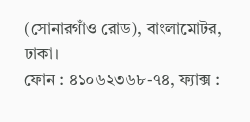(সোনারগাঁও রোড), বাংলামোটর, ঢাকা।
ফোন : ৪১০৬২৩৬৮-৭৪, ফ্যাক্স :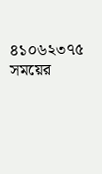৪১০৬২৩৭৫
সময়ের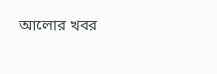আলোর খবর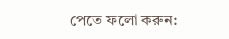পেতে ফলো করুন: